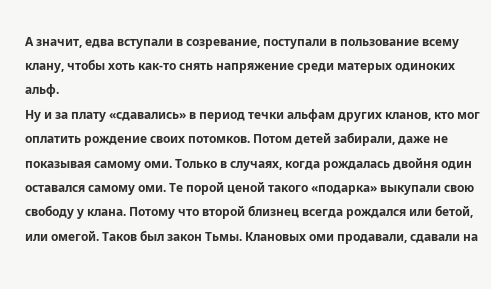А значит, едва вступали в созревание, поступали в пользование всему клану, чтобы хоть как-то снять напряжение среди матерых одиноких альф.
Ну и за плату «сдавались» в период течки альфам других кланов, кто мог оплатить рождение своих потомков. Потом детей забирали, даже не показывая самому оми. Только в случаях, когда рождалась двойня один оставался самому оми. Те порой ценой такого «подарка» выкупали свою свободу у клана. Потому что второй близнец всегда рождался или бетой, или омегой. Таков был закон Тьмы. Клановых оми продавали, сдавали на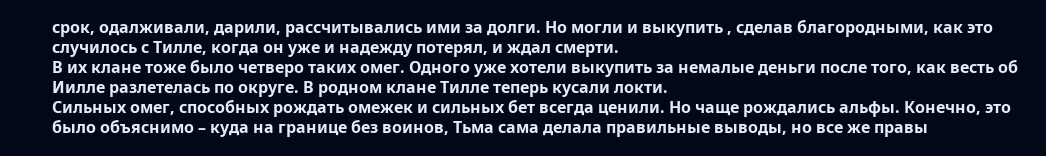срок, одалживали, дарили, рассчитывались ими за долги. Но могли и выкупить , сделав благородными, как это случилось с Тилле, когда он уже и надежду потерял, и ждал смерти.
В их клане тоже было четверо таких омег. Одного уже хотели выкупить за немалые деньги после того, как весть об Иилле разлетелась по округе. В родном клане Тилле теперь кусали локти.
Сильных омег, способных рождать омежек и сильных бет всегда ценили. Но чаще рождались альфы. Конечно, это было объяснимо – куда на границе без воинов, Тьма сама делала правильные выводы, но все же правы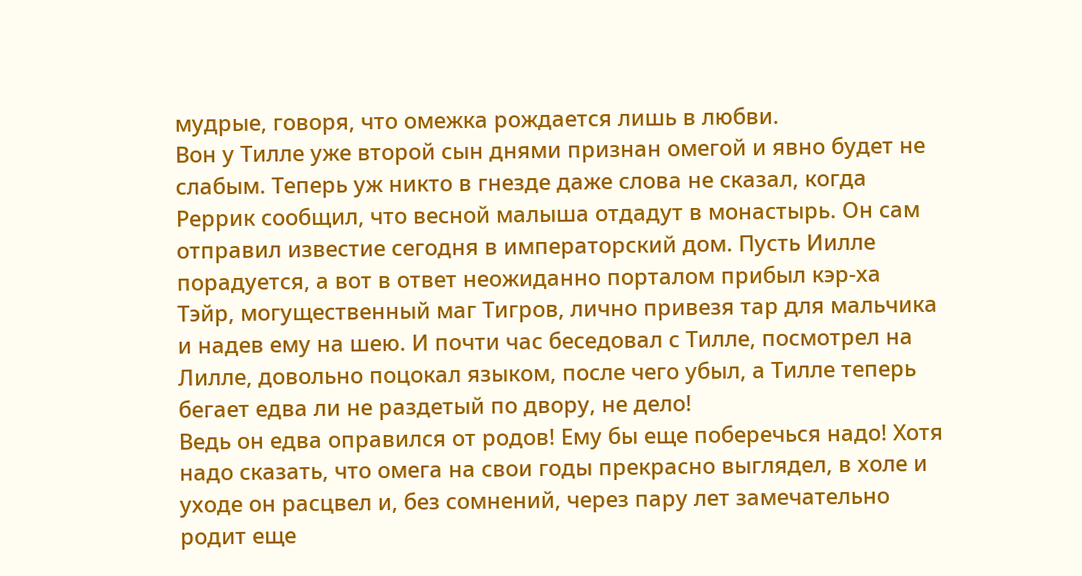мудрые, говоря, что омежка рождается лишь в любви.
Вон у Тилле уже второй сын днями признан омегой и явно будет не слабым. Теперь уж никто в гнезде даже слова не сказал, когда Реррик сообщил, что весной малыша отдадут в монастырь. Он сам отправил известие сегодня в императорский дом. Пусть Иилле порадуется, а вот в ответ неожиданно порталом прибыл кэр-ха Тэйр, могущественный маг Тигров, лично привезя тар для мальчика и надев ему на шею. И почти час беседовал с Тилле, посмотрел на Лилле, довольно поцокал языком, после чего убыл, а Тилле теперь бегает едва ли не раздетый по двору, не дело!
Ведь он едва оправился от родов! Ему бы еще поберечься надо! Хотя надо сказать, что омега на свои годы прекрасно выглядел, в холе и уходе он расцвел и, без сомнений, через пару лет замечательно родит еще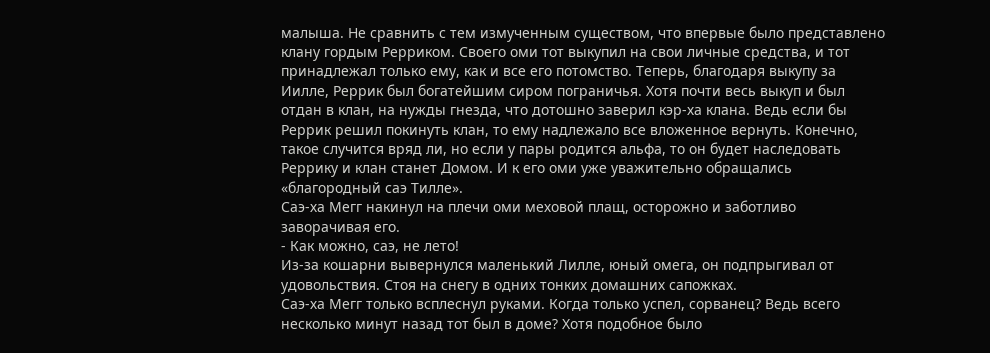малыша. Не сравнить с тем измученным существом, что впервые было представлено клану гордым Рерриком. Своего оми тот выкупил на свои личные средства, и тот принадлежал только ему, как и все его потомство. Теперь, благодаря выкупу за Иилле, Реррик был богатейшим сиром пограничья. Хотя почти весь выкуп и был отдан в клан, на нужды гнезда, что дотошно заверил кэр-ха клана. Ведь если бы Реррик решил покинуть клан, то ему надлежало все вложенное вернуть. Конечно, такое случится вряд ли, но если у пары родится альфа, то он будет наследовать Реррику и клан станет Домом. И к его оми уже уважительно обращались «благородный саэ Тилле».
Саэ-ха Мегг накинул на плечи оми меховой плащ, осторожно и заботливо заворачивая его.
- Как можно, саэ, не лето!
Из-за кошарни вывернулся маленький Лилле, юный омега, он подпрыгивал от удовольствия. Стоя на снегу в одних тонких домашних сапожках.
Саэ-ха Мегг только всплеснул руками. Когда только успел, сорванец? Ведь всего несколько минут назад тот был в доме? Хотя подобное было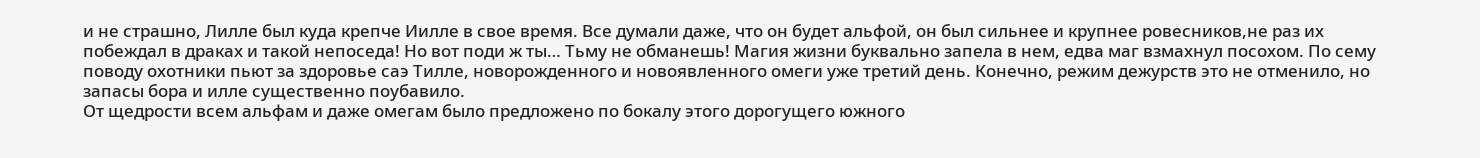и не страшно, Лилле был куда крепче Иилле в свое время. Все думали даже, что он будет альфой, он был сильнее и крупнее ровесников,не раз их побеждал в драках и такой непоседа! Но вот поди ж ты… Тьму не обманешь! Магия жизни буквально запела в нем, едва маг взмахнул посохом. По сему поводу охотники пьют за здоровье саэ Тилле, новорожденного и новоявленного омеги уже третий день. Конечно, режим дежурств это не отменило, но запасы бора и илле существенно поубавило.
От щедрости всем альфам и даже омегам было предложено по бокалу этого дорогущего южного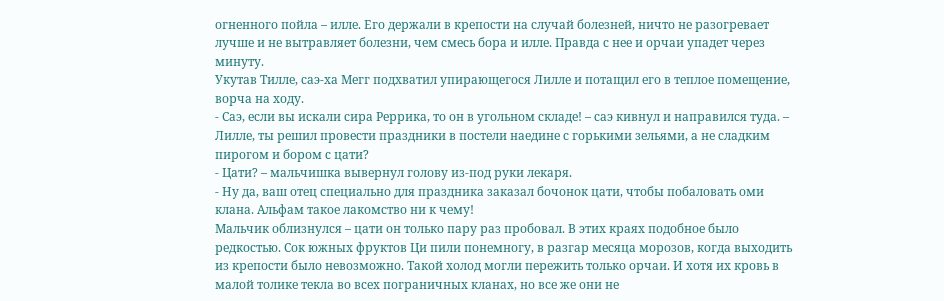огненного пойла – илле. Его держали в крепости на случай болезней, ничто не разогревает лучше и не вытравляет болезни, чем смесь бора и илле. Правда с нее и орчаи упадет через минуту.
Укутав Тилле, саэ-ха Мегг подхватил упирающегося Лилле и потащил его в теплое помещение, ворча на ходу.
- Саэ, если вы искали сира Реррика, то он в угольном складе! – саэ кивнул и направился туда. – Лилле, ты решил провести праздники в постели наедине с горькими зельями, а не сладким пирогом и бором с цати?
- Цати? – мальчишка вывернул голову из-под руки лекаря.
- Ну да, ваш отец специально для праздника заказал бочонок цати, чтобы побаловать оми клана. Альфам такое лакомство ни к чему!
Мальчик облизнулся – цати он только пару раз пробовал. В этих краях подобное было редкостью. Сок южных фруктов Ци пили понемногу, в разгар месяца морозов, когда выходить из крепости было невозможно. Такой холод могли пережить только орчаи. И хотя их кровь в малой толике текла во всех пограничных кланах, но все же они не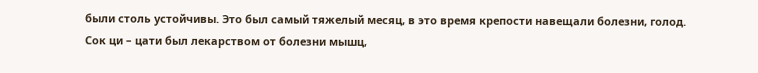были столь устойчивы. Это был самый тяжелый месяц, в это время крепости навещали болезни, голод. Сок ци – цати был лекарством от болезни мышц,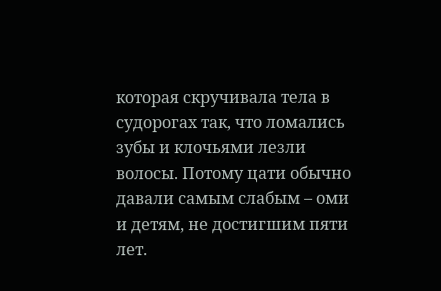которая скручивала тела в судорогах так, что ломались зубы и клочьями лезли волосы. Потому цати обычно давали самым слабым – оми и детям, не достигшим пяти лет.